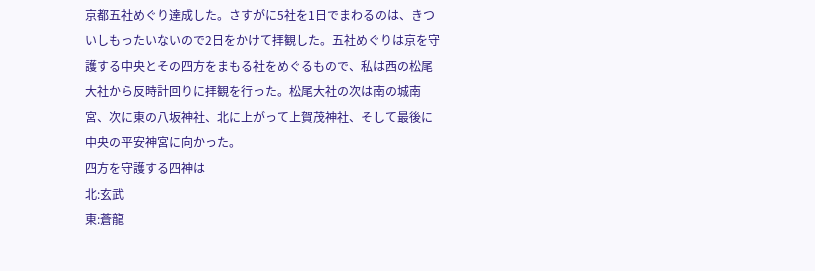京都五社めぐり達成した。さすがに5社を1日でまわるのは、きついしもったいないので2日をかけて拝観した。五社めぐりは京を守護する中央とその四方をまもる社をめぐるもので、私は西の松尾大社から反時計回りに拝観を行った。松尾大社の次は南の城南宮、次に東の八坂神社、北に上がって上賀茂神社、そして最後に中央の平安神宮に向かった。
四方を守護する四神は
北:玄武
東:蒼龍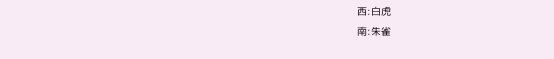西:白虎
南:朱雀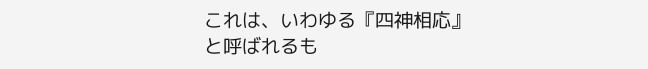これは、いわゆる『四神相応』と呼ばれるも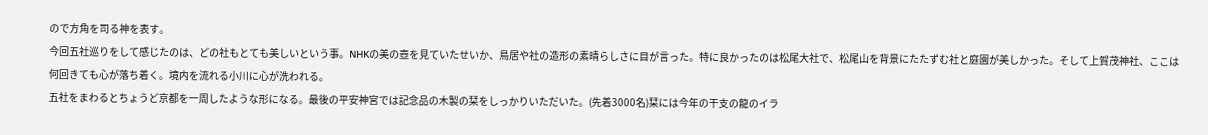ので方角を司る神を表す。
今回五社巡りをして感じたのは、どの社もとても美しいという事。NHKの美の壺を見ていたせいか、鳥居や社の造形の素晴らしさに目が言った。特に良かったのは松尾大社で、松尾山を背景にたたずむ社と庭園が美しかった。そして上賀茂神社、ここは何回きても心が落ち着く。境内を流れる小川に心が洗われる。
五社をまわるとちょうど京都を一周したような形になる。最後の平安神宮では記念品の木製の栞をしっかりいただいた。(先着3000名)栞には今年の干支の龍のイラ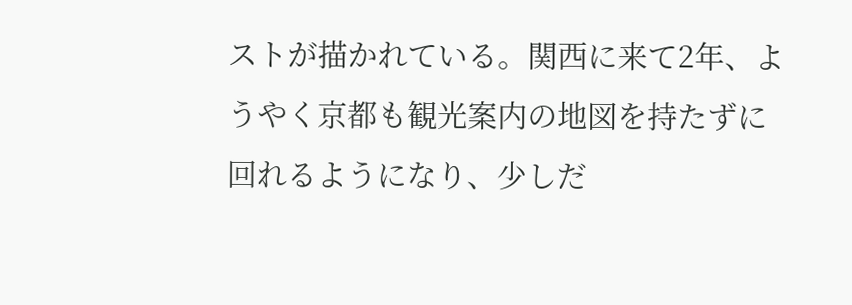ストが描かれている。関西に来て2年、ようやく京都も観光案内の地図を持たずに回れるようになり、少しだ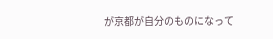が京都が自分のものになって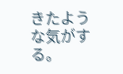きたような気がする。